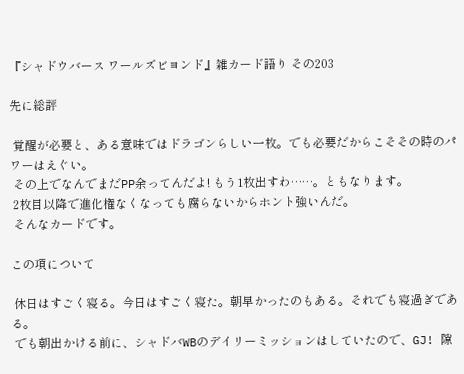『シャドウバース ワールズビヨンド』雑カード語り その203

先に総評

 覚醒が必要と、ある意味ではドラゴンらしい一枚。でも必要だからこそその時のパワーはえぐい。
 その上でなんでまだPP余ってんだよ! もう1枚出すわ……。ともなります。
 2枚目以降で進化権なくなっても腐らないからホント強いんだ。
 そんなカードです。

この項について

 休日はすごく寝る。今日はすごく寝た。朝早かったのもある。それでも寝過ぎである。
 でも朝出かける前に、シャドバWBのデイリーミッションはしていたので、GJ! 隙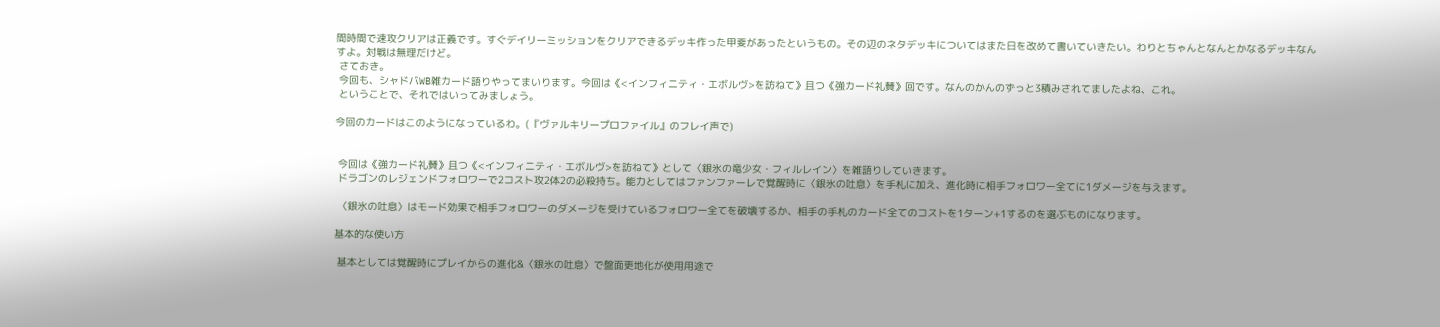間時間で速攻クリアは正義です。すぐデイリーミッションをクリアできるデッキ作った甲斐があったというもの。その辺のネタデッキについてはまた日を改めて書いていきたい。わりとちゃんとなんとかなるデッキなんすよ。対戦は無理だけど。
 さておき。
 今回も、シャドバWB雑カード語りやってまいります。今回は《<インフィニティ・エボルヴ>を訪ねて》且つ《強カード礼賛》回です。なんのかんのずっと3積みされてましたよね、これ。
 ということで、それではいってみましょう。

今回のカードはこのようになっているわ。(『ヴァルキリープロファイル』のフレイ声で)


 今回は《強カード礼賛》且つ《<インフィニティ・エボルヴ>を訪ねて》として〈銀氷の竜少女・フィルレイン〉を雑語りしていきます。
 ドラゴンのレジェンドフォロワーで2コスト攻2体2の必殺持ち。能力としてはファンファーレで覚醒時に〈銀氷の吐息〉を手札に加え、進化時に相手フォロワー全てに1ダメージを与えます。

 〈銀氷の吐息〉はモード効果で相手フォロワーのダメージを受けているフォロワー全てを破壊するか、相手の手札のカード全てのコストを1ターン+1するのを選ぶものになります。

基本的な使い方

 基本としては覚醒時にプレイからの進化&〈銀氷の吐息〉で盤面更地化が使用用途で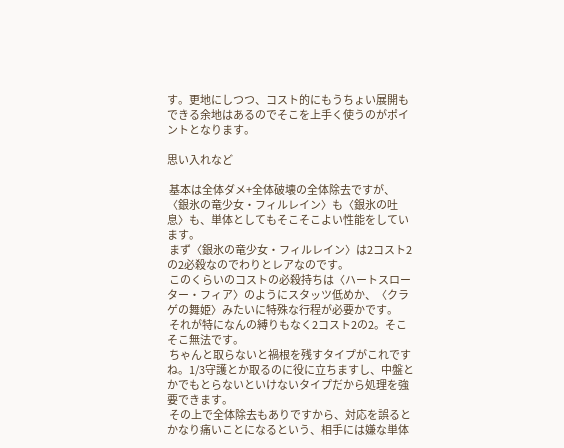す。更地にしつつ、コスト的にもうちょい展開もできる余地はあるのでそこを上手く使うのがポイントとなります。

思い入れなど

 基本は全体ダメ+全体破壊の全体除去ですが、〈銀氷の竜少女・フィルレイン〉も〈銀氷の吐息〉も、単体としてもそこそこよい性能をしています。
 まず〈銀氷の竜少女・フィルレイン〉は2コスト2の2必殺なのでわりとレアなのです。
 このくらいのコストの必殺持ちは〈ハートスローター・フィア〉のようにスタッツ低めか、〈クラゲの舞姫〉みたいに特殊な行程が必要かです。
 それが特になんの縛りもなく2コスト2の2。そこそこ無法です。
 ちゃんと取らないと禍根を残すタイプがこれですね。1/3守護とか取るのに役に立ちますし、中盤とかでもとらないといけないタイプだから処理を強要できます。
 その上で全体除去もありですから、対応を誤るとかなり痛いことになるという、相手には嫌な単体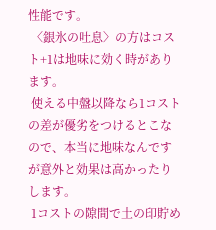性能です。
 〈銀氷の吐息〉の方はコスト+1は地味に効く時があります。
 使える中盤以降なら1コストの差が優劣をつけるとこなので、本当に地味なんですが意外と効果は高かったりします。
 1コストの隙間で土の印貯め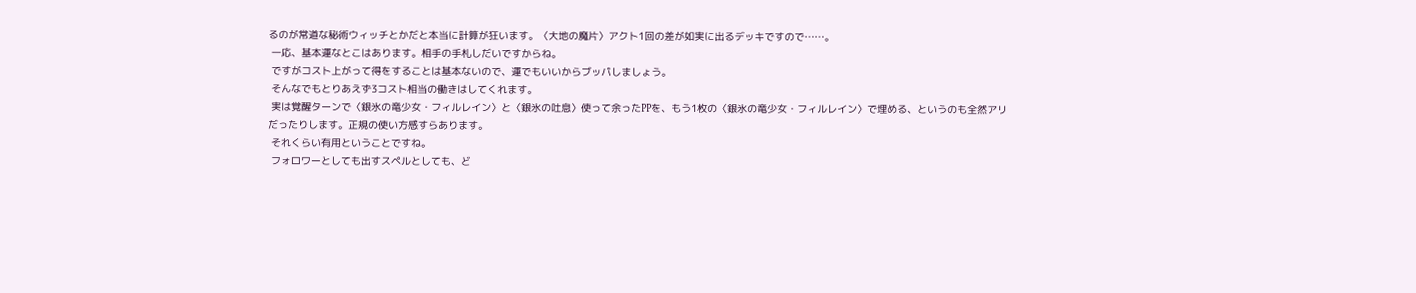るのが常道な秘術ウィッチとかだと本当に計算が狂います。〈大地の魔片〉アクト1回の差が如実に出るデッキですので……。
 一応、基本運なとこはあります。相手の手札しだいですからね。
 ですがコスト上がって得をすることは基本ないので、運でもいいからブッパしましょう。
 そんなでもとりあえず3コスト相当の働きはしてくれます。
 実は覚醒ターンで〈銀氷の竜少女・フィルレイン〉と〈銀氷の吐息〉使って余ったPPを、もう1枚の〈銀氷の竜少女・フィルレイン〉で埋める、というのも全然アリだったりします。正規の使い方感すらあります。
 それくらい有用ということですね。
 フォロワーとしても出すスペルとしても、ど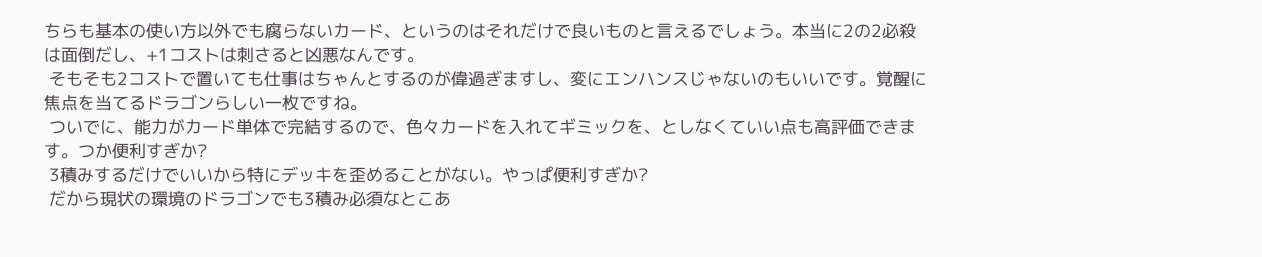ちらも基本の使い方以外でも腐らないカード、というのはそれだけで良いものと言えるでしょう。本当に2の2必殺は面倒だし、+1コストは刺さると凶悪なんです。
 そもそも2コストで置いても仕事はちゃんとするのが偉過ぎますし、変にエンハンスじゃないのもいいです。覚醒に焦点を当てるドラゴンらしい一枚ですね。
 ついでに、能力がカード単体で完結するので、色々カードを入れてギミックを、としなくていい点も高評価できます。つか便利すぎか?
 3積みするだけでいいから特にデッキを歪めることがない。やっぱ便利すぎか?
 だから現状の環境のドラゴンでも3積み必須なとこあ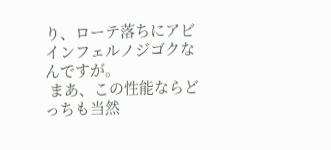り、ローテ落ちにアビインフェルノジゴクなんですが。
 まあ、この性能ならどっちも当然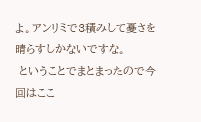よ。アンリミで3積みして憂さを晴らすしかないですな。
 ということでまとまったので今回はここ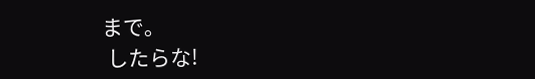まで。
 したらな!